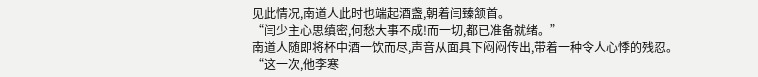见此情况,南道人此时也端起酒盏,朝着闫臻颔首。
“闫少主心思缜密,何愁大事不成!而一切,都已准备就绪。”
南道人随即将杯中酒一饮而尽,声音从面具下闷闷传出,带着一种令人心悸的残忍。
“这一次,他李寒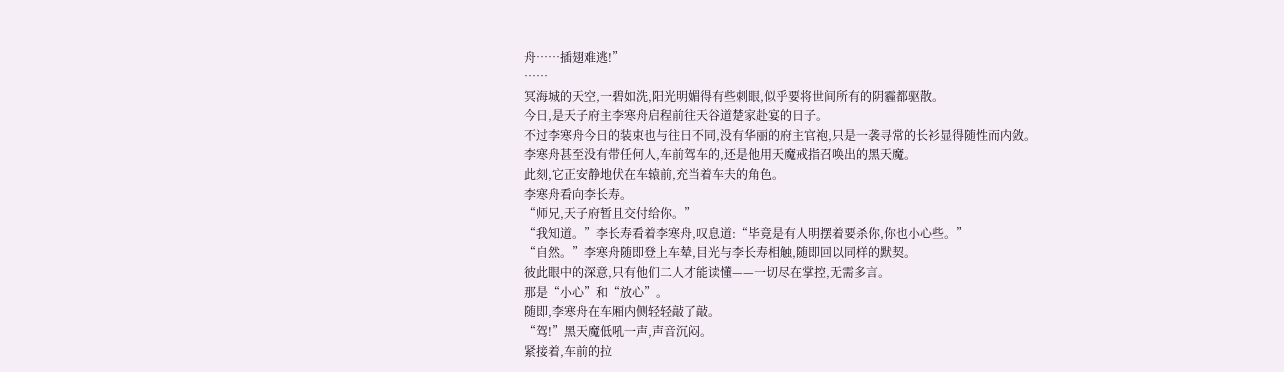舟……插翅难逃!”
……
冥海城的天空,一碧如洗,阳光明媚得有些刺眼,似乎要将世间所有的阴霾都驱散。
今日,是天子府主李寒舟启程前往天谷道楚家赴宴的日子。
不过李寒舟今日的装束也与往日不同,没有华丽的府主官袍,只是一袭寻常的长衫显得随性而内敛。
李寒舟甚至没有带任何人,车前驾车的,还是他用天魔戒指召唤出的黑天魔。
此刻,它正安静地伏在车辕前,充当着车夫的角色。
李寒舟看向李长寿。
“师兄,天子府暂且交付给你。”
“我知道。”李长寿看着李寒舟,叹息道:“毕竟是有人明摆着要杀你,你也小心些。”
“自然。”李寒舟随即登上车辇,目光与李长寿相触,随即回以同样的默契。
彼此眼中的深意,只有他们二人才能读懂——一切尽在掌控,无需多言。
那是“小心”和“放心”。
随即,李寒舟在车厢内侧轻轻敲了敲。
“驾!”黑天魔低吼一声,声音沉闷。
紧接着,车前的拉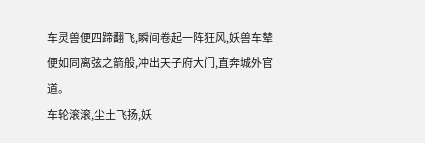车灵兽便四蹄翻飞,瞬间卷起一阵狂风,妖兽车辇便如同离弦之箭般,冲出天子府大门,直奔城外官道。
车轮滚滚,尘土飞扬,妖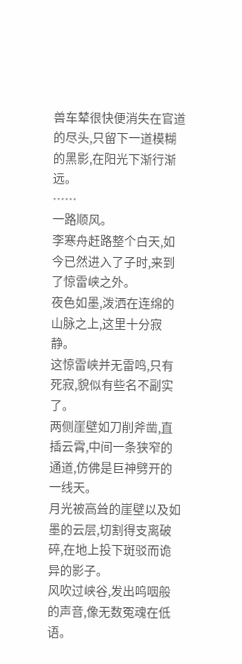兽车辇很快便消失在官道的尽头,只留下一道模糊的黑影,在阳光下渐行渐远。
……
一路顺风。
李寒舟赶路整个白天,如今已然进入了子时,来到了惊雷峡之外。
夜色如墨,泼洒在连绵的山脉之上,这里十分寂静。
这惊雷峡并无雷鸣,只有死寂,貌似有些名不副实了。
两侧崖壁如刀削斧凿,直插云霄,中间一条狭窄的通道,仿佛是巨神劈开的一线天。
月光被高耸的崖壁以及如墨的云层,切割得支离破碎,在地上投下斑驳而诡异的影子。
风吹过峡谷,发出呜咽般的声音,像无数冤魂在低语。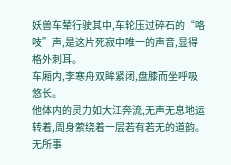妖兽车辇行驶其中,车轮压过碎石的“咯吱”声,是这片死寂中唯一的声音,显得格外刺耳。
车厢内,李寒舟双眸紧闭,盘膝而坐呼吸悠长。
他体内的灵力如大江奔流,无声无息地运转着,周身萦绕着一层若有若无的道韵。
无所事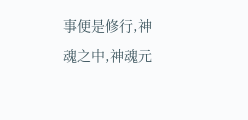事便是修行,神魂之中,神魂元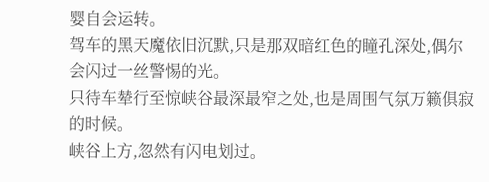婴自会运转。
驾车的黑天魔依旧沉默,只是那双暗红色的瞳孔深处,偶尔会闪过一丝警惕的光。
只待车辇行至惊峡谷最深最窄之处,也是周围气氛万籁俱寂的时候。
峡谷上方,忽然有闪电划过。